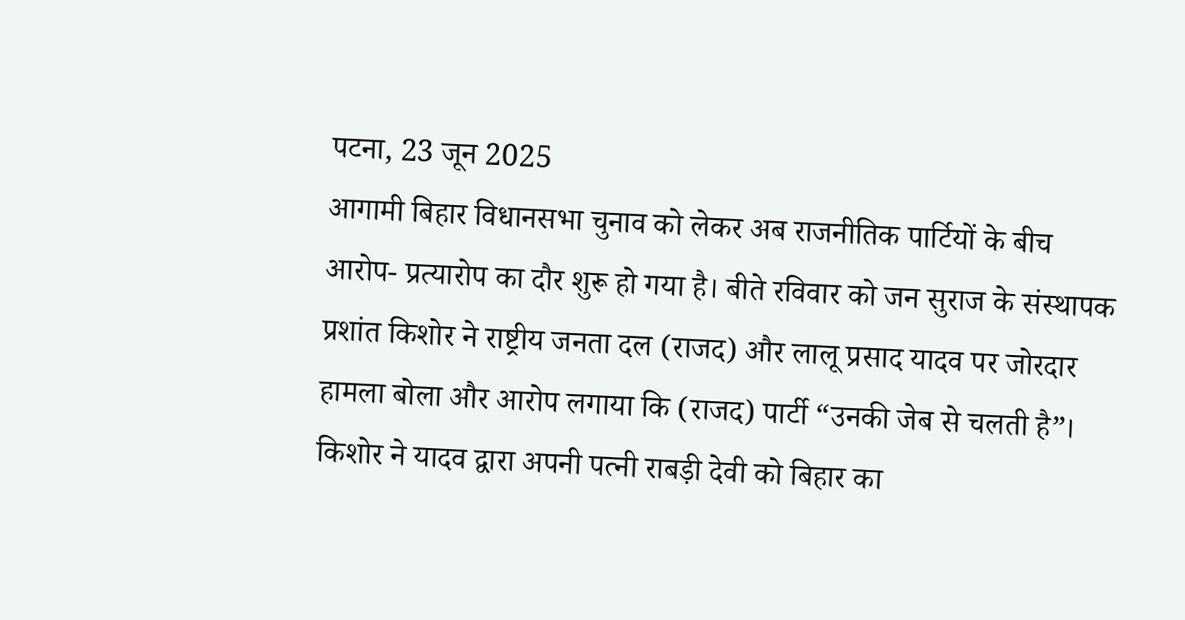पटना, 23 जून 2025
आगामी बिहार विधानसभा चुनाव को लेकर अब राजनीतिक पार्टियों के बीच आरोप- प्रत्यारोप का दौर शुरू हो गया है। बीते रविवार को जन सुराज के संस्थापक प्रशांत किशोर ने राष्ट्रीय जनता दल (राजद) और लालू प्रसाद यादव पर जोरदार हामला बोला और आरोप लगाया कि (राजद) पार्टी “उनकी जेब से चलती है”। किशोर ने यादव द्वारा अपनी पत्नी राबड़ी देवी को बिहार का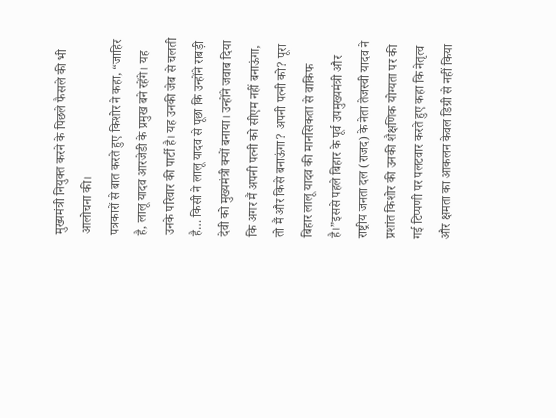मुख्यमंत्री नियुक्त करने के पिछले फैसले की भी आलोचना की।
पत्रकारों से बात करते हुए किशोर ने कहा, “जाहिर है, लालू यादव आरजेडी के प्रमुख बने रहेंगे। यह उनके परिवार की पार्टी है। यह उनकी जेब से चलती है… किसी ने लालू यादव से पूछा कि उन्होंने राबड़ी देवी को मुख्यमंत्री क्यों बनाया। उन्होंने जवाब दिया कि अगर मैं अपनी पत्नी को सीएम नहीं बनाऊंगा, तो मैं और किसे बनाऊंगा? अपनी पत्नी को? पूरा बिहार लालू यादव की मानसिकता से वाकिफ है।”इससे पहले बिहार के पूर्व उपमुख्यमंत्री और राष्ट्रीय जनता दल (राजद) के नेता तेजस्वी यादव ने प्रशांत किशोर की उनकी शैक्षणिक योग्यता पर की गई टिप्पणी पर पलटवार करते हुए कहा कि नेतृत्व और क्षमता का आकलन केवल डिग्री से नहीं किया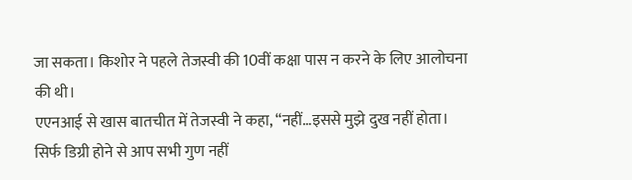जा सकता। किशोर ने पहले तेजस्वी की 10वीं कक्षा पास न करने के लिए आलोचना की थी।
एएनआई से खास बातचीत में तेजस्वी ने कहा, “नहीं…इससे मुझे दुख नहीं होता। सिर्फ डिग्री होने से आप सभी गुण नहीं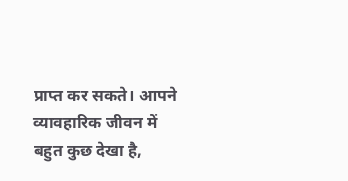प्राप्त कर सकते। आपने व्यावहारिक जीवन में बहुत कुछ देखा है,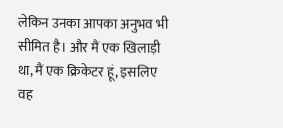लेकिन उनका आपका अनुभव भी सीमित है। और मैं एक खिलाड़ी था, मैं एक क्रिकेटर हूं, इसलिए वह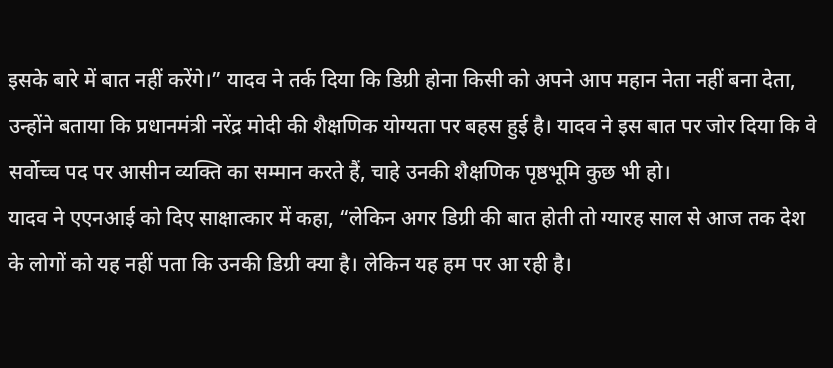इसके बारे में बात नहीं करेंगे।” यादव ने तर्क दिया कि डिग्री होना किसी को अपने आप महान नेता नहीं बना देता, उन्होंने बताया कि प्रधानमंत्री नरेंद्र मोदी की शैक्षणिक योग्यता पर बहस हुई है। यादव ने इस बात पर जोर दिया कि वे सर्वोच्च पद पर आसीन व्यक्ति का सम्मान करते हैं, चाहे उनकी शैक्षणिक पृष्ठभूमि कुछ भी हो।
यादव ने एएनआई को दिए साक्षात्कार में कहा, “लेकिन अगर डिग्री की बात होती तो ग्यारह साल से आज तक देश के लोगों को यह नहीं पता कि उनकी डिग्री क्या है। लेकिन यह हम पर आ रही है।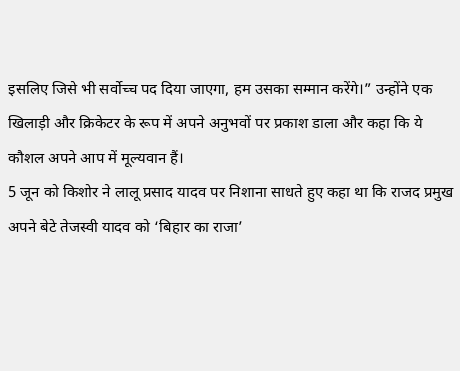इसलिए जिसे भी सर्वोच्च पद दिया जाएगा, हम उसका सम्मान करेंगे।” उन्होंने एक खिलाड़ी और क्रिकेटर के रूप में अपने अनुभवों पर प्रकाश डाला और कहा कि ये कौशल अपने आप में मूल्यवान हैं।
5 जून को किशोर ने लालू प्रसाद यादव पर निशाना साधते हुए कहा था कि राजद प्रमुख अपने बेटे तेजस्वी यादव को ‘बिहार का राजा’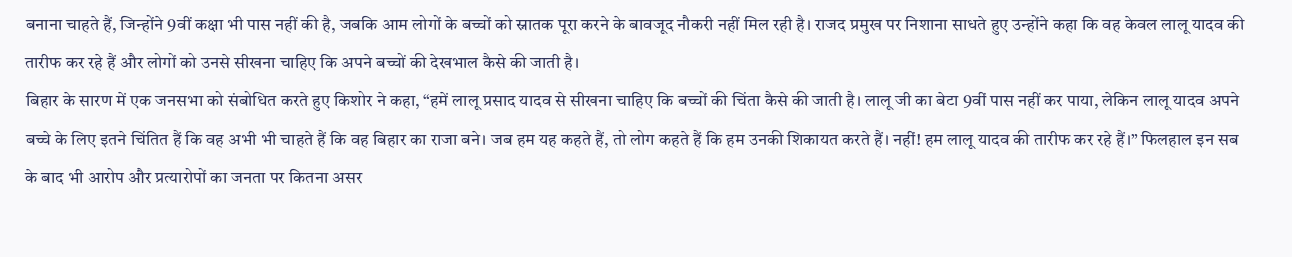बनाना चाहते हैं, जिन्होंने 9वीं कक्षा भी पास नहीं की है, जबकि आम लोगों के बच्चों को स्नातक पूरा करने के बावजूद नौकरी नहीं मिल रही है। राजद प्रमुख पर निशाना साधते हुए उन्होंने कहा कि वह केवल लालू यादव की तारीफ कर रहे हैं और लोगों को उनसे सीखना चाहिए कि अपने बच्चों की देखभाल कैसे की जाती है।
बिहार के सारण में एक जनसभा को संबोधित करते हुए किशोर ने कहा, “हमें लालू प्रसाद यादव से सीखना चाहिए कि बच्चों की चिंता कैसे की जाती है। लालू जी का बेटा 9वीं पास नहीं कर पाया, लेकिन लालू यादव अपने बच्चे के लिए इतने चिंतित हैं कि वह अभी भी चाहते हैं कि वह बिहार का राजा बने। जब हम यह कहते हैं, तो लोग कहते हैं कि हम उनकी शिकायत करते हैं। नहीं! हम लालू यादव की तारीफ कर रहे हैं।” फिलहाल इन सब के बाद भी आरोप और प्रत्यारोपों का जनता पर कितना असर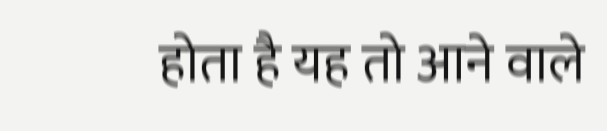होता है यह तो आने वाले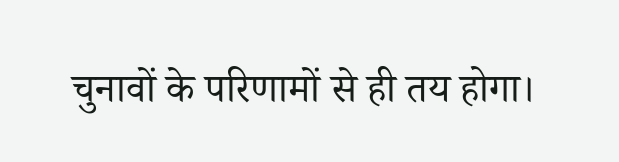चुनावों के परिणामों से ही तय होगा।